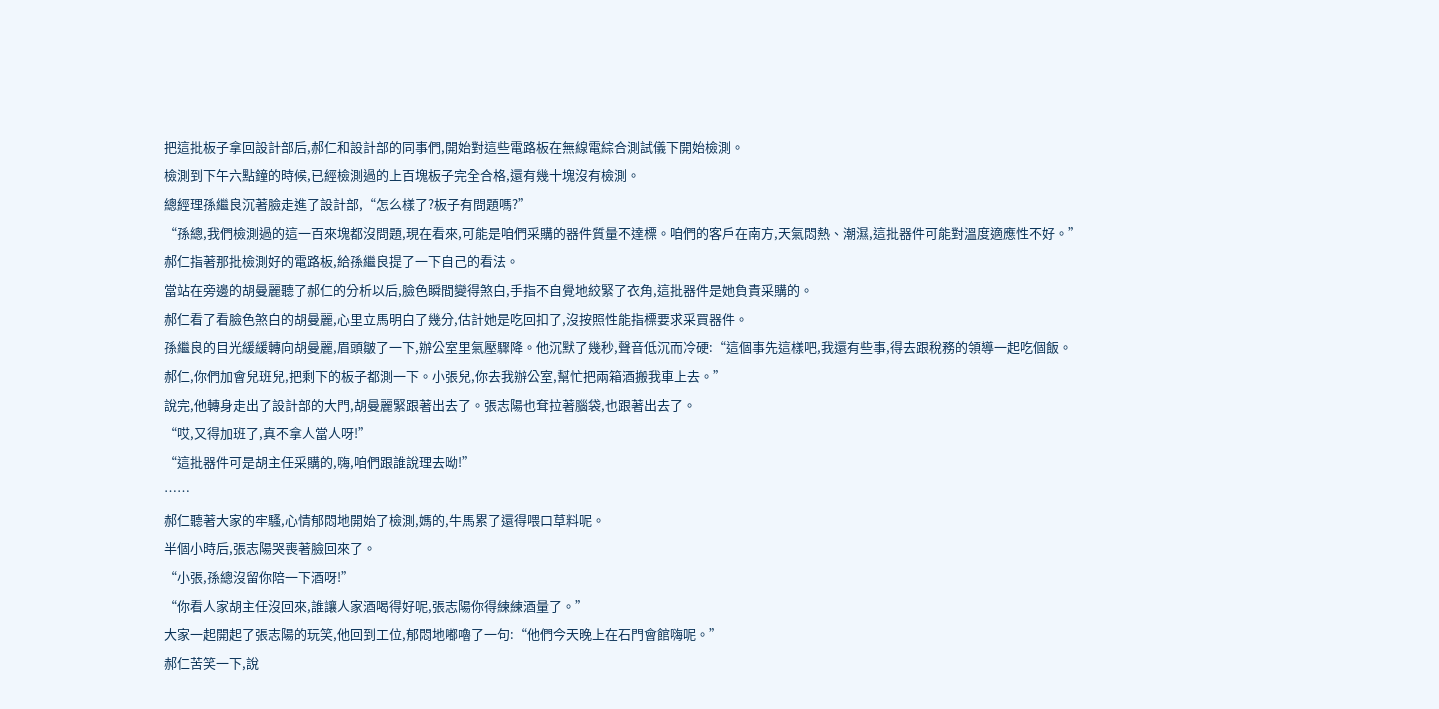把這批板子拿回設計部后,郝仁和設計部的同事們,開始對這些電路板在無線電綜合測試儀下開始檢測。
檢測到下午六點鐘的時候,已經檢測過的上百塊板子完全合格,還有幾十塊沒有檢測。
總經理孫繼良沉著臉走進了設計部,“怎么樣了?板子有問題嗎?”
“孫總,我們檢測過的這一百來塊都沒問題,現在看來,可能是咱們采購的器件質量不達標。咱們的客戶在南方,天氣悶熱、潮濕,這批器件可能對溫度適應性不好。”郝仁指著那批檢測好的電路板,給孫繼良提了一下自己的看法。
當站在旁邊的胡曼麗聽了郝仁的分析以后,臉色瞬間變得煞白,手指不自覺地絞緊了衣角,這批器件是她負責采購的。
郝仁看了看臉色煞白的胡曼麗,心里立馬明白了幾分,估計她是吃回扣了,沒按照性能指標要求采買器件。
孫繼良的目光緩緩轉向胡曼麗,眉頭皺了一下,辦公室里氣壓驟降。他沉默了幾秒,聲音低沉而冷硬:“這個事先這樣吧,我還有些事,得去跟稅務的領導一起吃個飯。郝仁,你們加會兒班兒,把剩下的板子都測一下。小張兒,你去我辦公室,幫忙把兩箱酒搬我車上去。”
說完,他轉身走出了設計部的大門,胡曼麗緊跟著出去了。張志陽也耷拉著腦袋,也跟著出去了。
“哎,又得加班了,真不拿人當人呀!”
“這批器件可是胡主任采購的,嗨,咱們跟誰說理去呦!”
……
郝仁聽著大家的牢騷,心情郁悶地開始了檢測,媽的,牛馬累了還得喂口草料呢。
半個小時后,張志陽哭喪著臉回來了。
“小張,孫總沒留你陪一下酒呀!”
“你看人家胡主任沒回來,誰讓人家酒喝得好呢,張志陽你得練練酒量了。”
大家一起開起了張志陽的玩笑,他回到工位,郁悶地嘟嚕了一句:“他們今天晚上在石門會館嗨呢。”
郝仁苦笑一下,說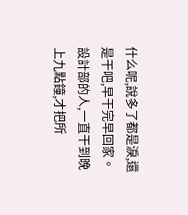什么呢,說多了都是淚,還是干吧,早干完早回家。
設計部的人,一直干到晚上九點鐘,才把所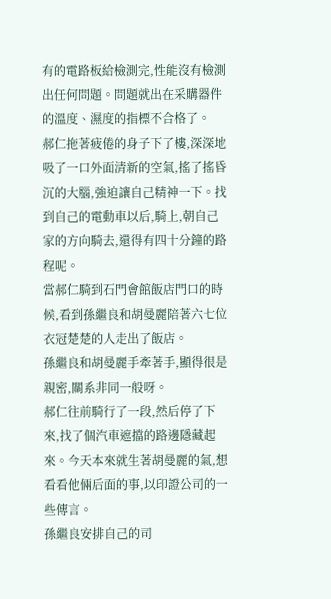有的電路板給檢測完,性能沒有檢測出任何問題。問題就出在采購器件的溫度、濕度的指標不合格了。
郝仁拖著疲倦的身子下了樓,深深地吸了一口外面清新的空氣,搖了搖昏沉的大腦,強迫讓自己精神一下。找到自己的電動車以后,騎上,朝自己家的方向騎去,還得有四十分鐘的路程呢。
當郝仁騎到石門會館飯店門口的時候,看到孫繼良和胡曼麗陪著六七位衣冠楚楚的人走出了飯店。
孫繼良和胡曼麗手牽著手,顯得很是親密,關系非同一般呀。
郝仁往前騎行了一段,然后停了下來,找了個汽車遮擋的路邊隱藏起來。今天本來就生著胡曼麗的氣,想看看他倆后面的事,以印證公司的一些傳言。
孫繼良安排自己的司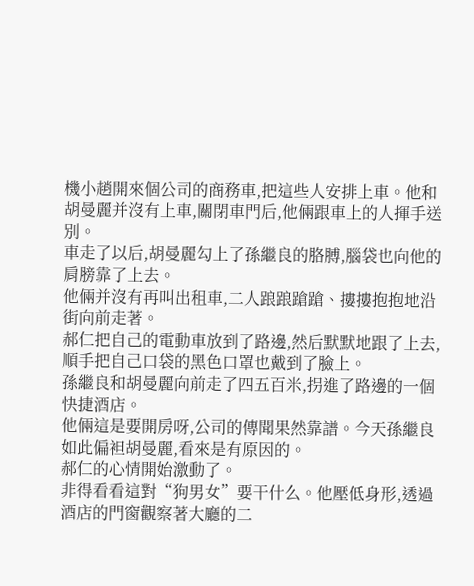機小趙開來個公司的商務車,把這些人安排上車。他和胡曼麗并沒有上車,關閉車門后,他倆跟車上的人揮手送別。
車走了以后,胡曼麗勾上了孫繼良的胳膊,腦袋也向他的肩膀靠了上去。
他倆并沒有再叫出租車,二人踉踉蹌蹌、摟摟抱抱地沿街向前走著。
郝仁把自己的電動車放到了路邊,然后默默地跟了上去,順手把自己口袋的黑色口罩也戴到了臉上。
孫繼良和胡曼麗向前走了四五百米,拐進了路邊的一個快捷酒店。
他倆這是要開房呀,公司的傳聞果然靠譜。今天孫繼良如此偏袒胡曼麗,看來是有原因的。
郝仁的心情開始激動了。
非得看看這對“狗男女”要干什么。他壓低身形,透過酒店的門窗觀察著大廳的二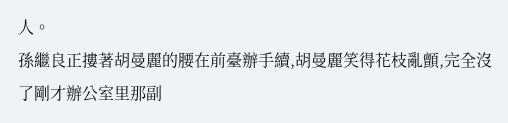人。
孫繼良正摟著胡曼麗的腰在前臺辦手續,胡曼麗笑得花枝亂顫,完全沒了剛才辦公室里那副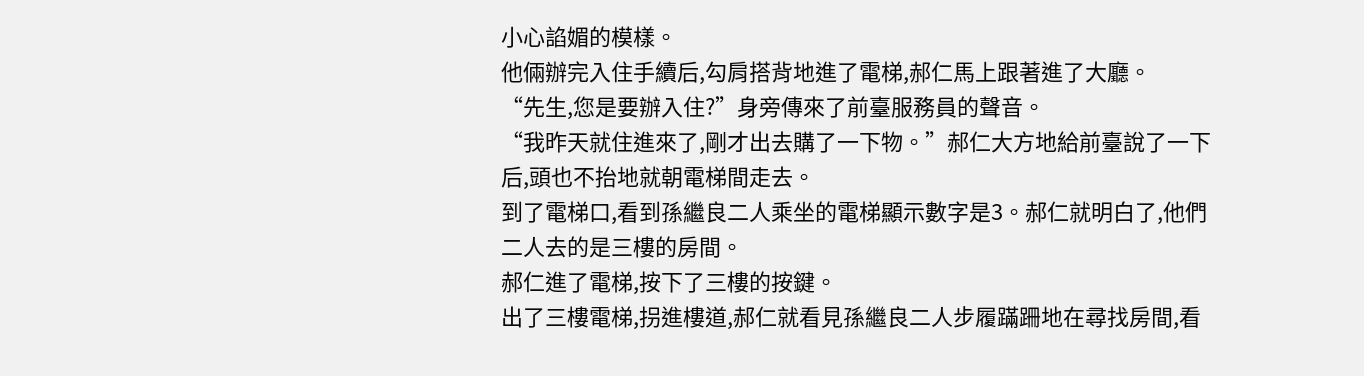小心諂媚的模樣。
他倆辦完入住手續后,勾肩搭背地進了電梯,郝仁馬上跟著進了大廳。
“先生,您是要辦入住?”身旁傳來了前臺服務員的聲音。
“我昨天就住進來了,剛才出去購了一下物。”郝仁大方地給前臺說了一下后,頭也不抬地就朝電梯間走去。
到了電梯口,看到孫繼良二人乘坐的電梯顯示數字是3。郝仁就明白了,他們二人去的是三樓的房間。
郝仁進了電梯,按下了三樓的按鍵。
出了三樓電梯,拐進樓道,郝仁就看見孫繼良二人步履蹣跚地在尋找房間,看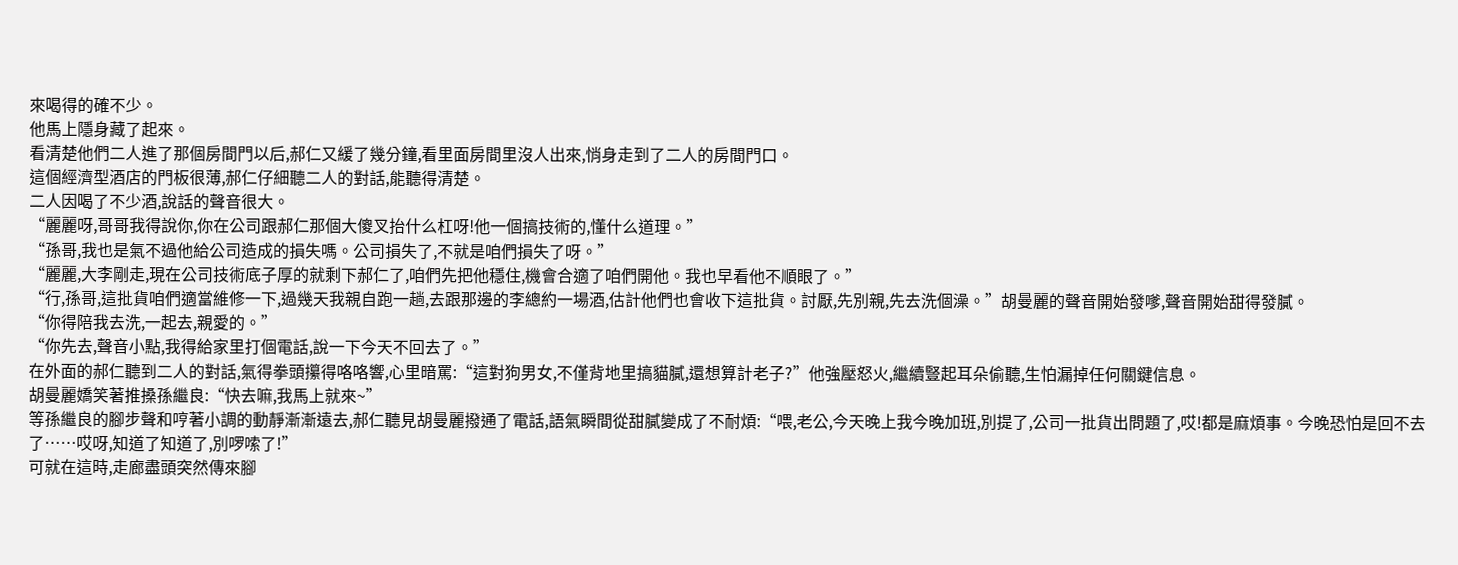來喝得的確不少。
他馬上隱身藏了起來。
看清楚他們二人進了那個房間門以后,郝仁又緩了幾分鐘,看里面房間里沒人出來,悄身走到了二人的房間門口。
這個經濟型酒店的門板很薄,郝仁仔細聽二人的對話,能聽得清楚。
二人因喝了不少酒,說話的聲音很大。
“麗麗呀,哥哥我得說你,你在公司跟郝仁那個大傻叉抬什么杠呀!他一個搞技術的,懂什么道理。”
“孫哥,我也是氣不過他給公司造成的損失嗎。公司損失了,不就是咱們損失了呀。”
“麗麗,大李剛走,現在公司技術底子厚的就剩下郝仁了,咱們先把他穩住,機會合適了咱們開他。我也早看他不順眼了。”
“行,孫哥,這批貨咱們適當維修一下,過幾天我親自跑一趟,去跟那邊的李總約一場酒,估計他們也會收下這批貨。討厭,先別親,先去洗個澡。”胡曼麗的聲音開始發嗲,聲音開始甜得發膩。
“你得陪我去洗,一起去,親愛的。”
“你先去,聲音小點,我得給家里打個電話,說一下今天不回去了。”
在外面的郝仁聽到二人的對話,氣得拳頭攥得咯咯響,心里暗罵:“這對狗男女,不僅背地里搞貓膩,還想算計老子?”他強壓怒火,繼續豎起耳朵偷聽,生怕漏掉任何關鍵信息。
胡曼麗嬌笑著推搡孫繼良:“快去嘛,我馬上就來~”
等孫繼良的腳步聲和哼著小調的動靜漸漸遠去,郝仁聽見胡曼麗撥通了電話,語氣瞬間從甜膩變成了不耐煩:“喂,老公,今天晚上我今晚加班,別提了,公司一批貨出問題了,哎!都是麻煩事。今晚恐怕是回不去了……哎呀,知道了知道了,別啰嗦了!”
可就在這時,走廊盡頭突然傳來腳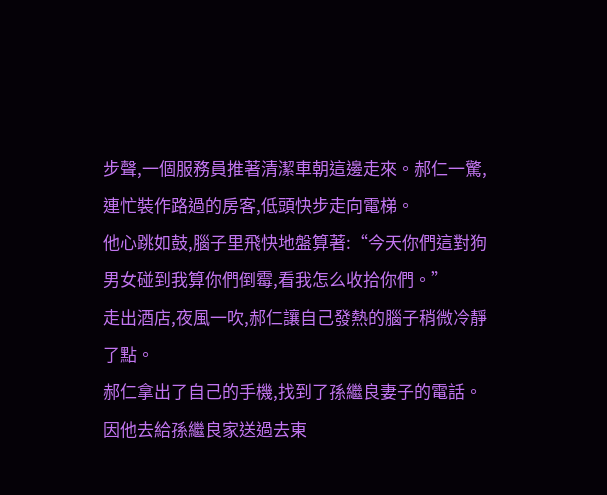步聲,一個服務員推著清潔車朝這邊走來。郝仁一驚,連忙裝作路過的房客,低頭快步走向電梯。
他心跳如鼓,腦子里飛快地盤算著:“今天你們這對狗男女碰到我算你們倒霉,看我怎么收拾你們。”
走出酒店,夜風一吹,郝仁讓自己發熱的腦子稍微冷靜了點。
郝仁拿出了自己的手機,找到了孫繼良妻子的電話。因他去給孫繼良家送過去東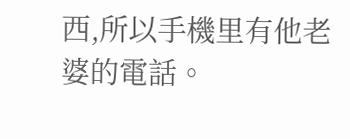西,所以手機里有他老婆的電話。